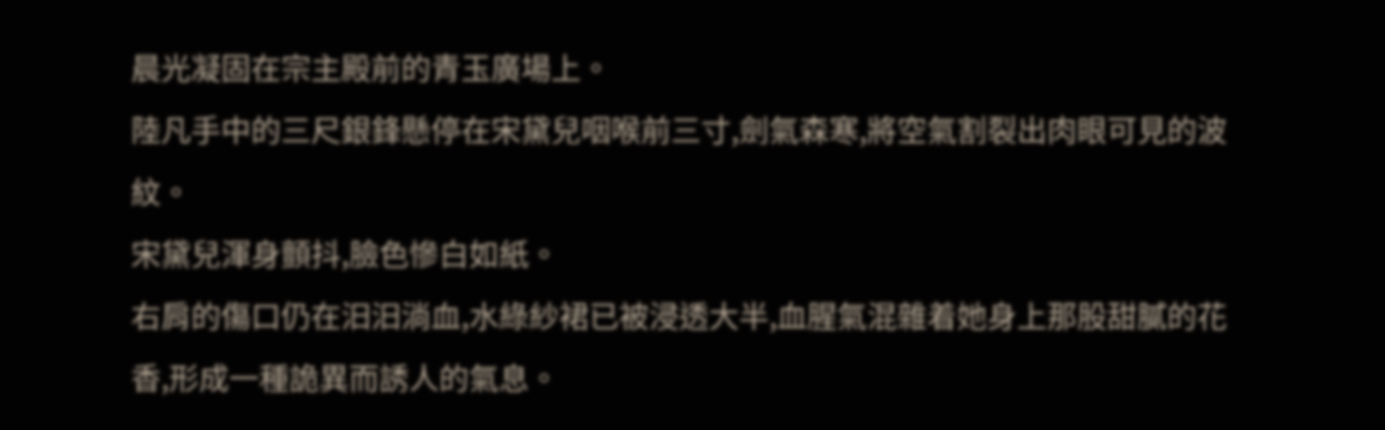晨光凝固在宗主殿前的青玉廣場上。
陸凡手中的三尺銀鋒懸停在宋黛兒咽喉前三寸,劍氣森寒,將空氣割裂出肉眼可見的波紋。
宋黛兒渾身顫抖,臉色慘白如紙。
右肩的傷口仍在汩汩淌血,水綠紗裙已被浸透大半,血腥氣混雜着她身上那股甜膩的花香,形成一種詭異而誘人的氣息。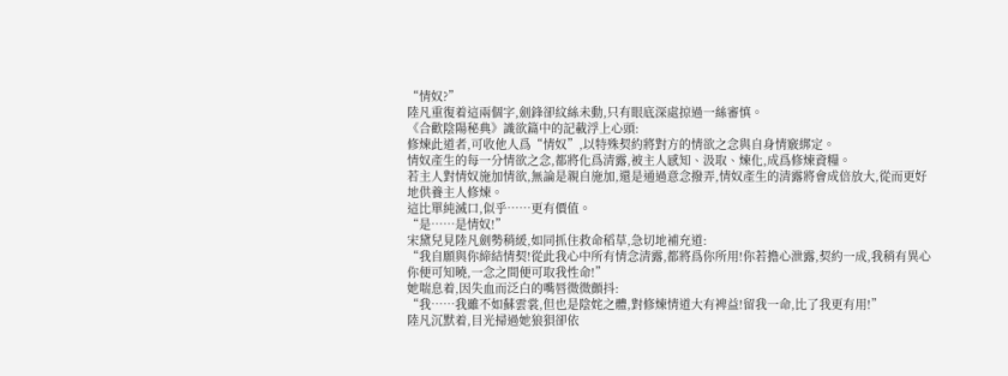“情奴?”
陸凡重復着這兩個字,劍鋒卻紋絲未動,只有眼底深處掠過一絲審慎。
《合歡陰陽秘典》識欲篇中的記載浮上心頭:
修煉此道者,可收他人爲“情奴”,以特殊契約將對方的情欲之念與自身情竅綁定。
情奴產生的每一分情欲之念,都將化爲清露,被主人感知、汲取、煉化,成爲修煉資糧。
若主人對情奴施加情欲,無論是親自施加,還是通過意念撥弄,情奴產生的清露將會成倍放大,從而更好地供養主人修煉。
這比單純滅口,似乎……更有價值。
“是……是情奴!”
宋黛兒見陸凡劍勢稍緩,如同抓住救命稻草,急切地補充道:
“我自願與你締結情契!從此我心中所有情念清露,都將爲你所用!你若擔心泄露,契約一成,我稍有異心你便可知曉,一念之間便可取我性命!”
她喘息着,因失血而泛白的嘴唇微微顫抖:
“我……我雖不如蘇雲裳,但也是陰姹之體,對修煉情道大有裨益!留我一命,比了我更有用!”
陸凡沉默着,目光掃過她狼狽卻依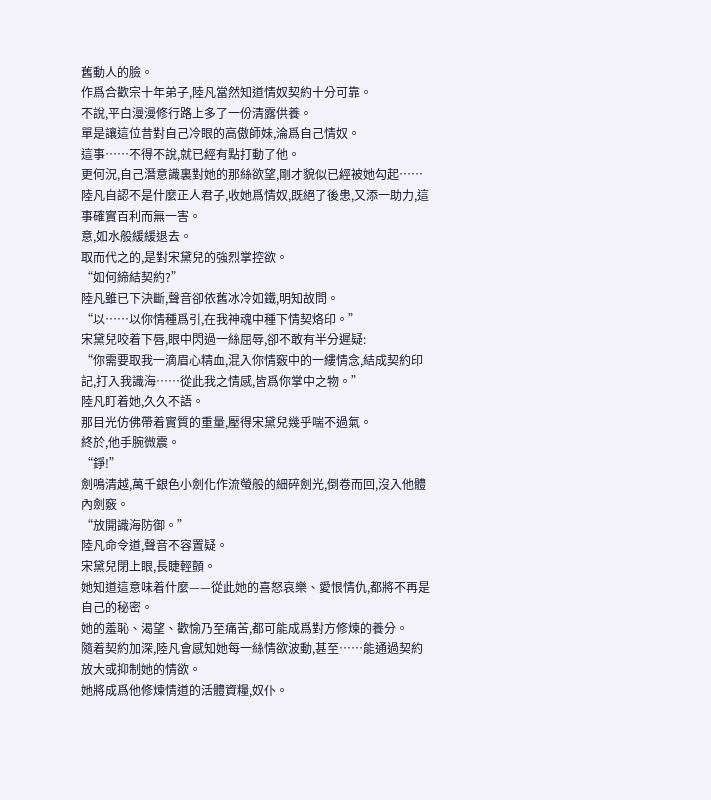舊動人的臉。
作爲合歡宗十年弟子,陸凡當然知道情奴契約十分可靠。
不說,平白漫漫修行路上多了一份清露供養。
單是讓這位昔對自己冷眼的高傲師妹,淪爲自己情奴。
這事……不得不說,就已經有點打動了他。
更何況,自己潛意識裏對她的那絲欲望,剛才貌似已經被她勾起……
陸凡自認不是什麼正人君子,收她爲情奴,既絕了後患,又添一助力,這事確實百利而無一害。
意,如水般緩緩退去。
取而代之的,是對宋黛兒的強烈掌控欲。
“如何締結契約?”
陸凡雖已下決斷,聲音卻依舊冰冷如鐵,明知故問。
“以……以你情種爲引,在我神魂中種下情契烙印。”
宋黛兒咬着下唇,眼中閃過一絲屈辱,卻不敢有半分遲疑:
“你需要取我一滴眉心精血,混入你情竅中的一縷情念,結成契約印記,打入我識海……從此我之情感,皆爲你掌中之物。”
陸凡盯着她,久久不語。
那目光仿佛帶着實質的重量,壓得宋黛兒幾乎喘不過氣。
終於,他手腕微震。
“錚!”
劍鳴清越,萬千銀色小劍化作流螢般的細碎劍光,倒卷而回,沒入他體內劍竅。
“放開識海防御。”
陸凡命令道,聲音不容置疑。
宋黛兒閉上眼,長睫輕顫。
她知道這意味着什麼——從此她的喜怒哀樂、愛恨情仇,都將不再是自己的秘密。
她的羞恥、渴望、歡愉乃至痛苦,都可能成爲對方修煉的養分。
隨着契約加深,陸凡會感知她每一絲情欲波動,甚至……能通過契約放大或抑制她的情欲。
她將成爲他修煉情道的活體資糧,奴仆。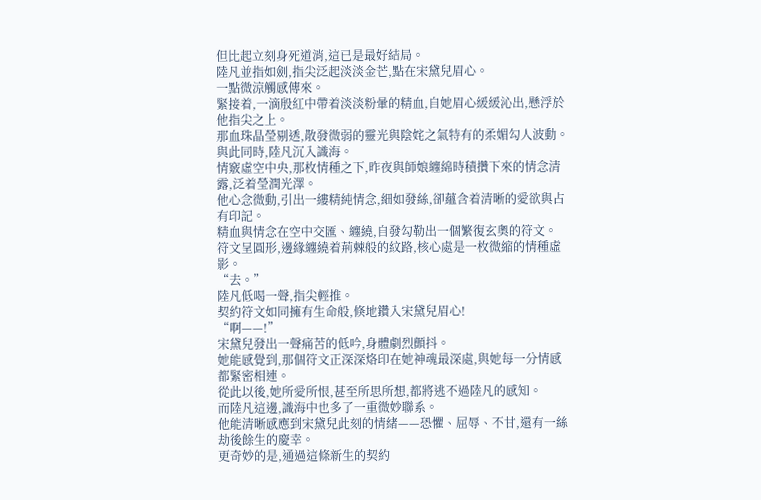但比起立刻身死道消,這已是最好結局。
陸凡並指如劍,指尖泛起淡淡金芒,點在宋黛兒眉心。
一點微涼觸感傳來。
緊接着,一滴殷紅中帶着淡淡粉暈的精血,自她眉心緩緩沁出,懸浮於他指尖之上。
那血珠晶瑩剔透,散發微弱的靈光與陰姹之氣特有的柔媚勾人波動。
與此同時,陸凡沉入識海。
情竅虛空中央,那枚情種之下,昨夜與師娘纏綿時積攢下來的情念清露,泛着瑩潤光澤。
他心念微動,引出一縷精純情念,細如發絲,卻蘊含着清晰的愛欲與占有印記。
精血與情念在空中交匯、纏繞,自發勾勒出一個繁復玄奧的符文。
符文呈圓形,邊緣纏繞着荊棘般的紋路,核心處是一枚微縮的情種虛影。
“去。”
陸凡低喝一聲,指尖輕推。
契約符文如同擁有生命般,倏地鑽入宋黛兒眉心!
“啊——!”
宋黛兒發出一聲痛苦的低吟,身體劇烈顫抖。
她能感覺到,那個符文正深深烙印在她神魂最深處,與她每一分情感都緊密相連。
從此以後,她所愛所恨,甚至所思所想,都將逃不過陸凡的感知。
而陸凡這邊,識海中也多了一重微妙聯系。
他能清晰感應到宋黛兒此刻的情緒——恐懼、屈辱、不甘,還有一絲劫後餘生的慶幸。
更奇妙的是,通過這條新生的契約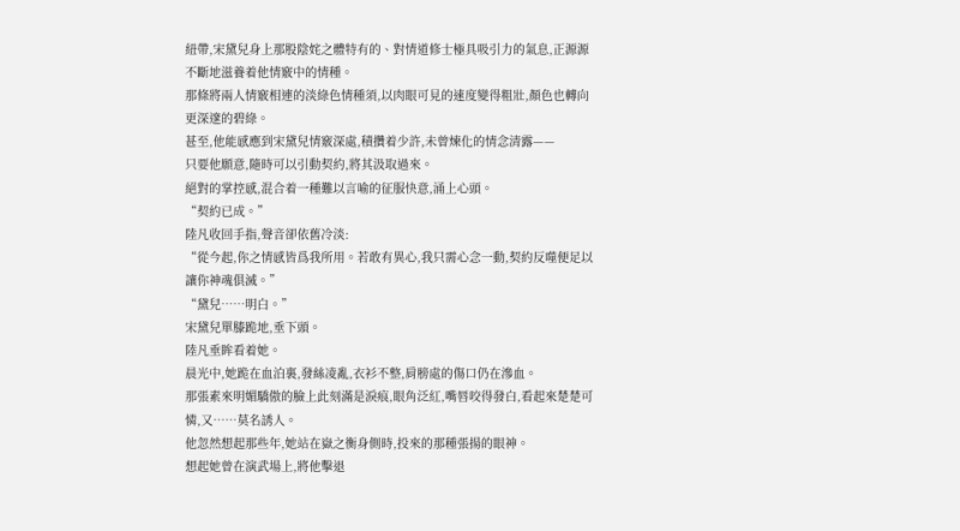紐帶,宋黛兒身上那股陰姹之體特有的、對情道修士極具吸引力的氣息,正源源不斷地滋養着他情竅中的情種。
那條將兩人情竅相連的淡綠色情種須,以肉眼可見的速度變得粗壯,顏色也轉向更深邃的碧綠。
甚至,他能感應到宋黛兒情竅深處,積攢着少許,未曾煉化的情念清露——
只要他願意,隨時可以引動契約,將其汲取過來。
絕對的掌控感,混合着一種難以言喻的征服快意,涌上心頭。
“契約已成。”
陸凡收回手指,聲音卻依舊冷淡:
“從今起,你之情感皆爲我所用。若敢有異心,我只需心念一動,契約反噬便足以讓你神魂俱滅。”
“黛兒……明白。”
宋黛兒單膝跪地,垂下頭。
陸凡垂眸看着她。
晨光中,她跪在血泊裏,發絲凌亂,衣衫不整,肩膀處的傷口仍在滲血。
那張素來明媚驕傲的臉上此刻滿是淚痕,眼角泛紅,嘴唇咬得發白,看起來楚楚可憐,又……莫名誘人。
他忽然想起那些年,她站在嶽之衡身側時,投來的那種張揚的眼神。
想起她曾在演武場上,將他擊退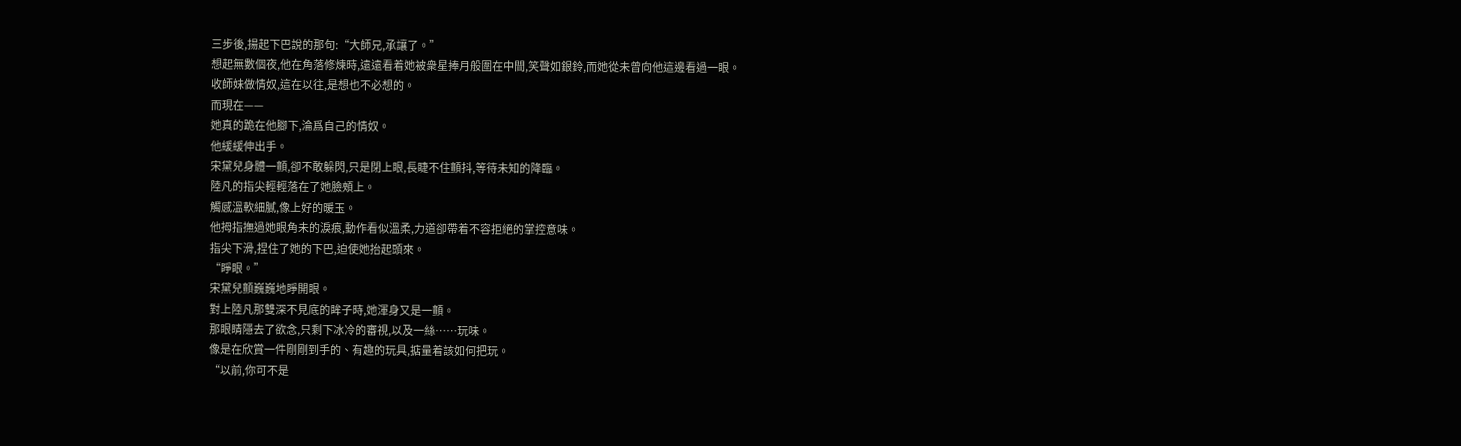三步後,揚起下巴說的那句:“大師兄,承讓了。”
想起無數個夜,他在角落修煉時,遠遠看着她被衆星捧月般圍在中間,笑聲如銀鈴,而她從未曾向他這邊看過一眼。
收師妹做情奴,這在以往,是想也不必想的。
而現在——
她真的跪在他腳下,淪爲自己的情奴。
他緩緩伸出手。
宋黛兒身體一顫,卻不敢躲閃,只是閉上眼,長睫不住顫抖,等待未知的降臨。
陸凡的指尖輕輕落在了她臉頰上。
觸感溫軟細膩,像上好的暖玉。
他拇指撫過她眼角未的淚痕,動作看似溫柔,力道卻帶着不容拒絕的掌控意味。
指尖下滑,捏住了她的下巴,迫使她抬起頭來。
“睜眼。”
宋黛兒顫巍巍地睜開眼。
對上陸凡那雙深不見底的眸子時,她渾身又是一顫。
那眼睛隱去了欲念,只剩下冰冷的審視,以及一絲……玩味。
像是在欣賞一件剛剛到手的、有趣的玩具,掂量着該如何把玩。
“以前,你可不是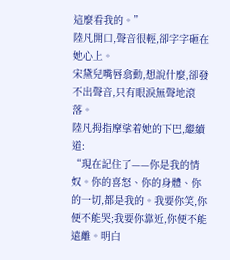這麼看我的。”
陸凡開口,聲音很輕,卻字字砸在她心上。
宋黛兒嘴唇翕動,想說什麼,卻發不出聲音,只有眼淚無聲地滾落。
陸凡拇指摩挲着她的下巴,繼續道:
“現在記住了——你是我的情奴。你的喜怒、你的身體、你的一切,都是我的。我要你笑,你便不能哭;我要你靠近,你便不能遠離。明白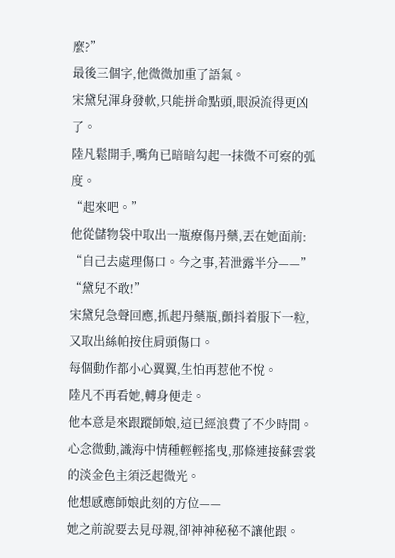麼?”
最後三個字,他微微加重了語氣。
宋黛兒渾身發軟,只能拼命點頭,眼淚流得更凶了。
陸凡鬆開手,嘴角已暗暗勾起一抹微不可察的弧度。
“起來吧。”
他從儲物袋中取出一瓶療傷丹藥,丟在她面前:
“自己去處理傷口。今之事,若泄露半分——”
“黛兒不敢!”
宋黛兒急聲回應,抓起丹藥瓶,顫抖着服下一粒,又取出絲帕按住肩頭傷口。
每個動作都小心翼翼,生怕再惹他不悅。
陸凡不再看她,轉身便走。
他本意是來跟蹤師娘,這已經浪費了不少時間。
心念微動,識海中情種輕輕搖曳,那條連接蘇雲裳的淡金色主須泛起微光。
他想感應師娘此刻的方位——
她之前說要去見母親,卻神神秘秘不讓他跟。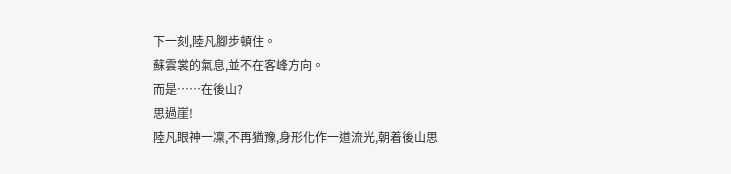下一刻,陸凡腳步頓住。
蘇雲裳的氣息,並不在客峰方向。
而是……在後山?
思過崖!
陸凡眼神一凜,不再猶豫,身形化作一道流光,朝着後山思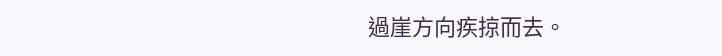過崖方向疾掠而去。